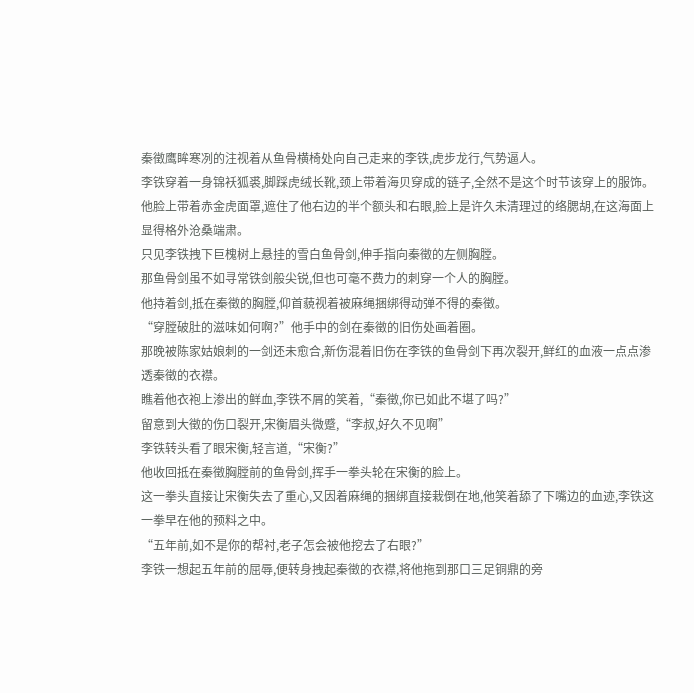秦徵鹰眸寒冽的注视着从鱼骨横椅处向自己走来的李铁,虎步龙行,气势逼人。
李铁穿着一身锦袄狐裘,脚踩虎绒长靴,颈上带着海贝穿成的链子,全然不是这个时节该穿上的服饰。
他脸上带着赤金虎面罩,遮住了他右边的半个额头和右眼,脸上是许久未清理过的络腮胡,在这海面上显得格外沧桑端肃。
只见李铁拽下巨槐树上悬挂的雪白鱼骨剑,伸手指向秦徵的左侧胸膛。
那鱼骨剑虽不如寻常铁剑般尖锐,但也可毫不费力的刺穿一个人的胸膛。
他持着剑,抵在秦徵的胸膛,仰首藐视着被麻绳捆绑得动弹不得的秦徵。
“穿膛破肚的滋味如何啊?”他手中的剑在秦徵的旧伤处画着圈。
那晚被陈家姑娘刺的一剑还未愈合,新伤混着旧伤在李铁的鱼骨剑下再次裂开,鲜红的血液一点点渗透秦徵的衣襟。
瞧着他衣袍上渗出的鲜血,李铁不屑的笑着,“秦徵,你已如此不堪了吗?”
留意到大徵的伤口裂开,宋衡眉头微蹙,“李叔,好久不见啊”
李铁转头看了眼宋衡,轻言道,“宋衡?”
他收回抵在秦徵胸膛前的鱼骨剑,挥手一拳头轮在宋衡的脸上。
这一拳头直接让宋衡失去了重心,又因着麻绳的捆绑直接栽倒在地,他笑着舔了下嘴边的血迹,李铁这一拳早在他的预料之中。
“五年前,如不是你的帮衬,老子怎会被他挖去了右眼?”
李铁一想起五年前的屈辱,便转身拽起秦徵的衣襟,将他拖到那口三足铜鼎的旁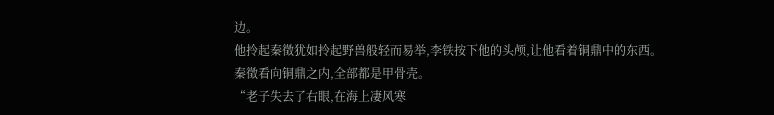边。
他拎起秦徵犹如拎起野兽般轻而易举,李铁按下他的头颅,让他看着铜鼎中的东西。
秦徵看向铜鼎之内,全部都是甲骨壳。
“老子失去了右眼,在海上凄风寒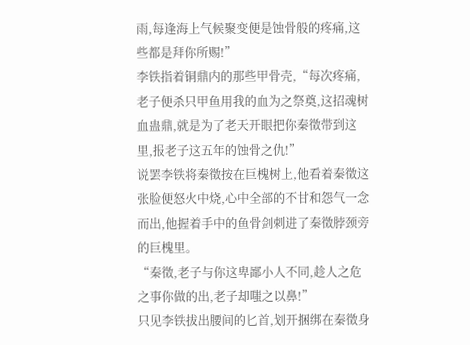雨,每逢海上气候聚变便是蚀骨般的疼痛,这些都是拜你所赐!”
李铁指着铜鼎内的那些甲骨壳,“每次疼痛,老子便杀只甲鱼用我的血为之祭奠,这招魂树血蛊鼎,就是为了老天开眼把你秦徵带到这里,报老子这五年的蚀骨之仇!”
说罢李铁将秦徵按在巨槐树上,他看着秦徵这张脸便怒火中烧,心中全部的不甘和怨气一念而出,他握着手中的鱼骨剑刺进了秦徵脖颈旁的巨槐里。
“秦徵,老子与你这卑鄙小人不同,趁人之危之事你做的出,老子却嗤之以鼻!”
只见李铁拔出腰间的匕首,划开捆绑在秦徵身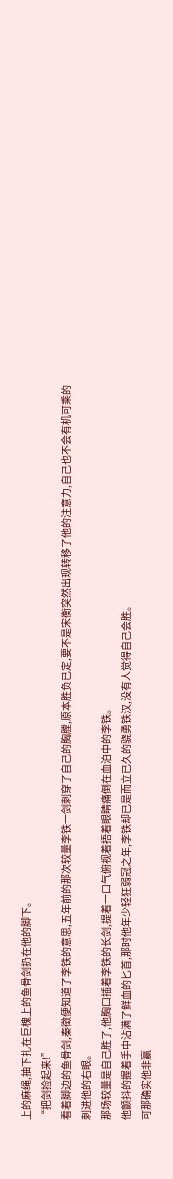上的麻绳,抽下扎在巨槐上的鱼骨剑扔在他的脚下。
“把剑捡起来!”
看着脚边的鱼骨剑,秦徵便知道了李铁的意思,五年前的那次较量李铁一剑刺穿了自己的胸膛,原本胜负已定,要不是宋衡突然出现转移了他的注意力,自己也不会有机可乘的刺进他的右眼。
那场较量是自己胜了,他胸口插着李铁的长剑,提着一口气俯视着捂着眼睛痛倒在血泊中的李铁。
他颤抖的握着手中沾满了鲜血的匕首,那时他年少轻狂弱冠之年,李铁却已是而立已久的骁勇铁汉,没有人觉得自己会胜。
可那确实他非赢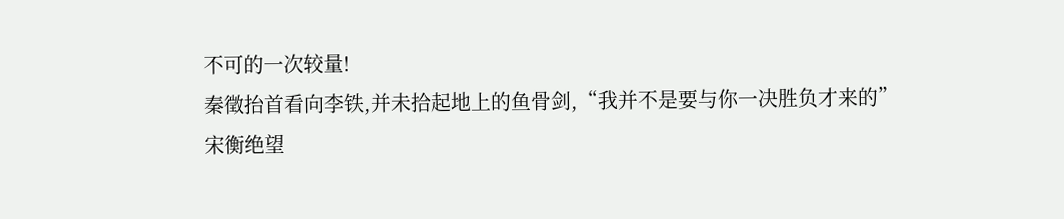不可的一次较量!
秦徵抬首看向李铁,并未拾起地上的鱼骨剑,“我并不是要与你一决胜负才来的”
宋衡绝望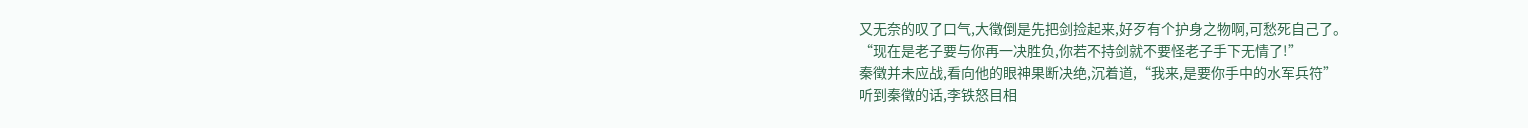又无奈的叹了口气,大徵倒是先把剑捡起来,好歹有个护身之物啊,可愁死自己了。
“现在是老子要与你再一决胜负,你若不持剑就不要怪老子手下无情了!”
秦徵并未应战,看向他的眼神果断决绝,沉着道,“我来,是要你手中的水军兵符”
听到秦徵的话,李铁怒目相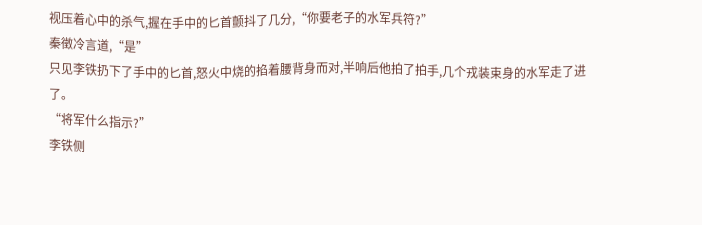视压着心中的杀气,握在手中的匕首颤抖了几分,“你要老子的水军兵符?”
秦徵冷言道,“是”
只见李铁扔下了手中的匕首,怒火中烧的掐着腰背身而对,半响后他拍了拍手,几个戎装束身的水军走了进了。
“将军什么指示?”
李铁侧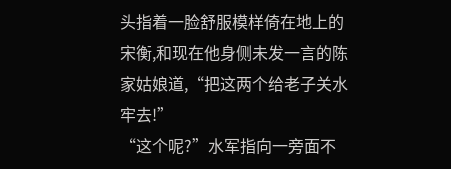头指着一脸舒服模样倚在地上的宋衡,和现在他身侧未发一言的陈家姑娘道,“把这两个给老子关水牢去!”
“这个呢?”水军指向一旁面不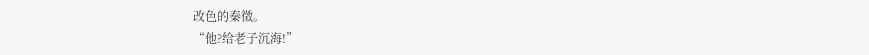改色的秦徵。
“他?给老子沉海!”